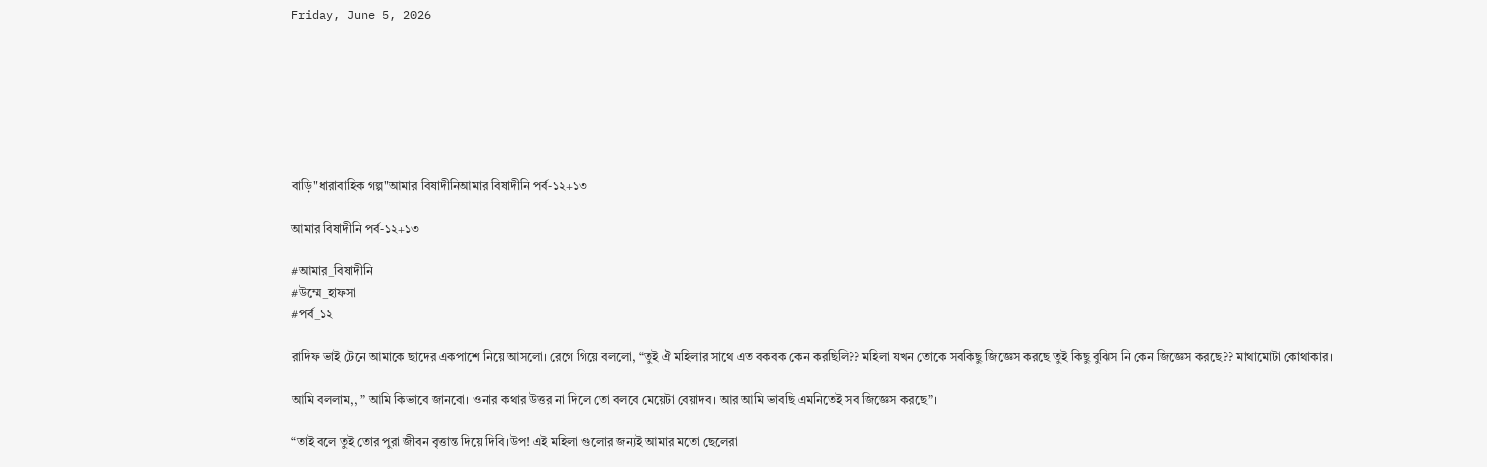Friday, June 5, 2026







বাড়ি"ধারাবাহিক গল্প"আমার বিষাদীনিআমার বিষাদীনি পর্ব-১২+১৩

আমার বিষাদীনি পর্ব-১২+১৩

#আমার_বিষাদীনি
#উম্মে_হাফসা
#পর্ব_১২

রাদিফ ভাই টেনে আমাকে ছাদের একপাশে নিয়ে আসলো। রেগে গিয়ে বললো, “তুই ঐ মহিলার সাথে এত বকবক কেন করছিলি?? মহিলা যখন তোকে সবকিছু জিজ্ঞেস করছে তুই কিছু বুঝিস নি কেন জিজ্ঞেস করছে?? মাথামোটা কোথাকার।

আমি বললাম,, ” আমি কিভাবে জানবো। ওনার কথার উত্তর না দিলে তো বলবে মেয়েটা বেয়াদব। আর আমি ভাবছি এমনিতেই সব জিজ্ঞেস করছে”।

“তাই বলে তুই তোর পুরা জীবন বৃত্তান্ত দিয়ে দিবি।উপ! এই মহিলা গুলোর জন্যই আমার মতো ছেলেরা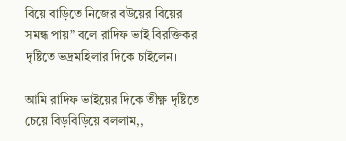বিয়ে বাড়িতে নিজের বউয়ের বিয়ের সমন্ধ পায়” বলে রাদিফ ভাই বিরক্তিকর দৃষ্টিতে ভদ্রমহিলার দিকে চাইলেন।

আমি রাদিফ ভাইয়ের দিকে তীক্ষ্ণ দৃষ্টিতে চেয়ে বিড়বিড়িয়ে বললাম,,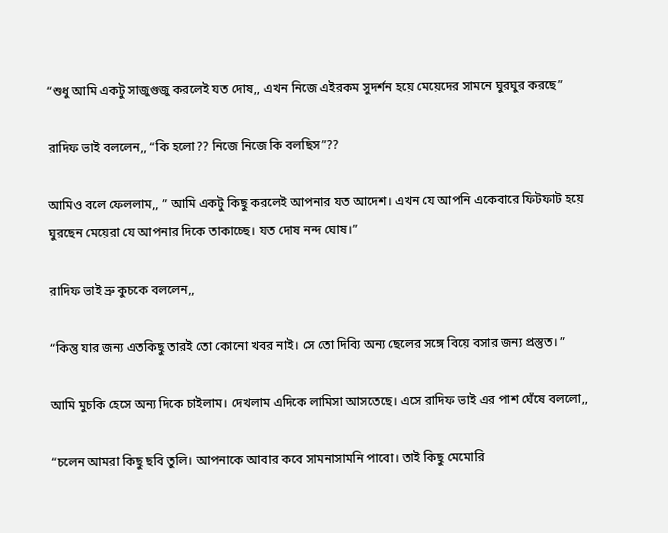“শুধু আমি একটু সাজুগুজু করলেই যত দোষ,, এখন নিজে এইরকম সুদর্শন হয়ে মেয়েদের সামনে ঘুরঘুর করছে”

রাদিফ ভাই বললেন,, “কি হলো?? নিজে নিজে কি বলছিস”??

আমিও বলে ফেললাম,, ” আমি একটু কিছু করলেই আপনার যত আদেশ। এখন যে আপনি একেবারে ফিটফাট হয়ে ঘুরছেন মেয়েরা যে আপনার দিকে তাকাচ্ছে। যত দোষ নন্দ ঘোষ।”

রাদিফ ভাই ভ্রু কুচকে বললেন,,

“কিন্তু যার জন্য এতকিছু তারই তো কোনো খবর নাই। সে তো দিব্যি অন্য ছেলের সঙ্গে বিয়ে বসার জন্য প্রস্তুত। ”

আমি মুচকি হেসে অন্য দিকে চাইলাম। দেখলাম এদিকে লামিসা আসতেছে। এসে রাদিফ ভাই এর পাশ ঘেঁষে বললো,,

“চলেন আমরা কিছু ছবি তুলি। আপনাকে আবার কবে সামনাসামনি পাবো। তাই কিছু মেমোরি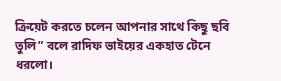ক্রিয়েট করতে চলেন আপনার সাথে কিছু ছবি তুলি” বলে রাদিফ ভাইয়ের একহাত টেনে ধরলো।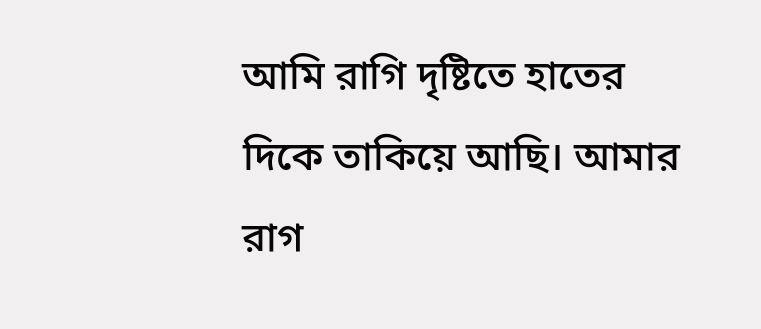আমি রাগি দৃষ্টিতে হাতের দিকে তাকিয়ে আছি। আমার রাগ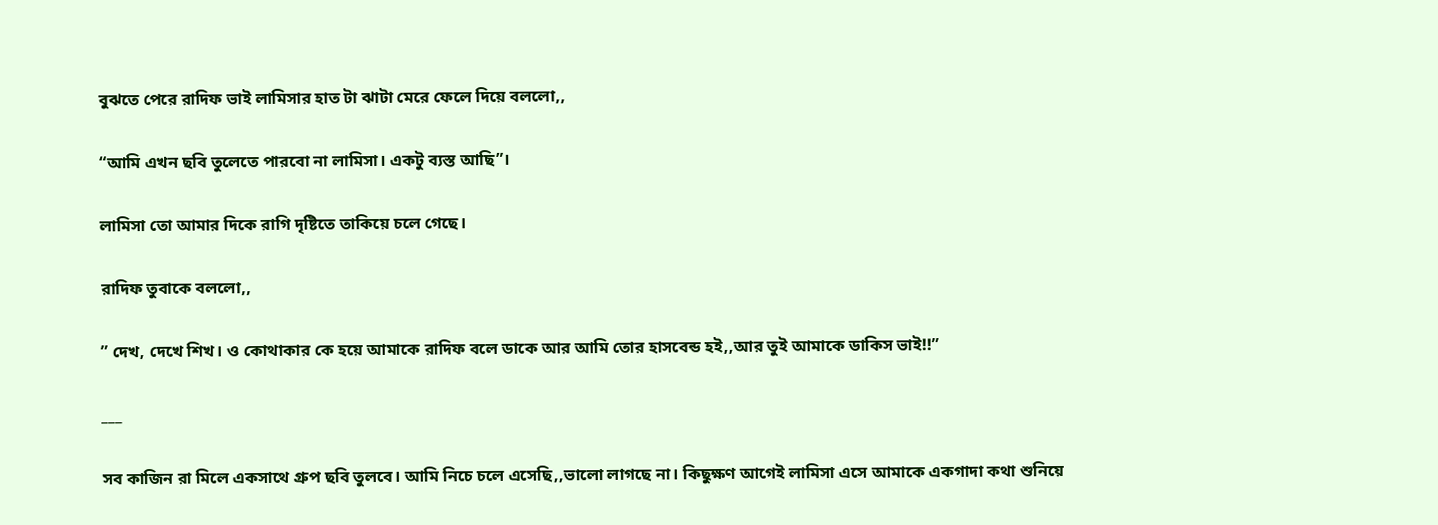বুঝতে পেরে রাদিফ ভাই লামিসার হাত টা ঝাটা মেরে ফেলে দিয়ে বললো,,

“আমি এখন ছবি তুলেতে পারবো না লামিসা। একটু ব্যস্ত আছি”।

লামিসা তো আমার দিকে রাগি দৃষ্টিতে তাকিয়ে চলে গেছে।

রাদিফ তুবাকে বললো,,

” দেখ, দেখে শিখ। ও কোথাকার কে হয়ে আমাকে রাদিফ বলে ডাকে আর আমি তোর হাসবেন্ড হই,,আর তুই আমাকে ডাকিস ভাই!!”

___

সব কাজিন রা মিলে একসাথে গ্রুপ ছবি তুলবে। আমি নিচে চলে এসেছি,,ভালো লাগছে না। কিছুক্ষণ আগেই লামিসা এসে আমাকে একগাদা কথা শুনিয়ে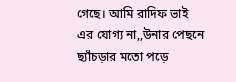গেছে। আমি রাদিফ ভাই এর যোগ্য না,,উনার পেছনে ছ্যাঁচড়ার মতো পড়ে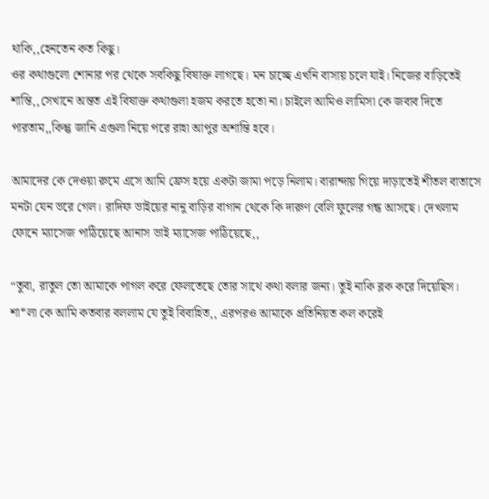থাকি,,হেনতেন কত কিছু।
ওর কথাগুলো শোনার পর থেকে সবকিছু বিষাক্ত লাগছে। মন চাচ্ছে এখনি বাসায় চলে যাই। নিজের বাড়িতেই শান্তি,,সেখানে অন্তত এই বিষাক্ত কথাগুলা হজম করতে হতো না। চাইলে আমিও লামিসা কে জবাব দিতে পারতাম,,কিন্তু জানি এগুলা নিয়ে পরে রাহা আপুর অশান্তি হবে।

আমাদের কে দেওয়া রুমে এসে আমি ফ্রেস হয়ে একটা জামা পড়ে নিলাম। বারান্দায় গিয়ে দাড়াতেই শীতল বাতাসে মনটা যেন ভরে গেল। রাদিফ ভাইয়ের নানু বাড়ির বাগান থেকে কি দারুণ বেলি ফুলের গন্ধ আসছে। দেখলাম ফোনে ম্যাসেজ পাঠিয়েছে আনাস ভাই ম্যাসেজ পাঠিয়েছে,,

“তুবা, রাতুল তো আমাকে পাগল করে ফেলতেছে তোর সাথে কথা বলার জন্য। তুই নাকি ব্লক করে দিয়েছিস। শা*লা কে আমি কতবার বললাম যে তুই বিবাহিত,, এরপরও আমাকে প্রতিনিয়ত কল করেই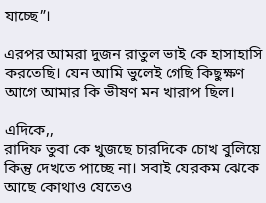যাচ্ছে”।

এরপর আমরা দুজন রাতুল ভাই কে হাসাহাসি করতেছি। যেন আমি ভুলেই গেছি কিছুক্ষণ আগে আমার কি ভীষণ মন খারাপ ছিল।

এদিকে,,
রাদিফ তুবা কে খুজছে চারদিকে চোখ বুলিয়ে কিন্তু দেখতে পাচ্ছে না। সবাই যেরকম ঝেকে আছে কোথাও যেতেও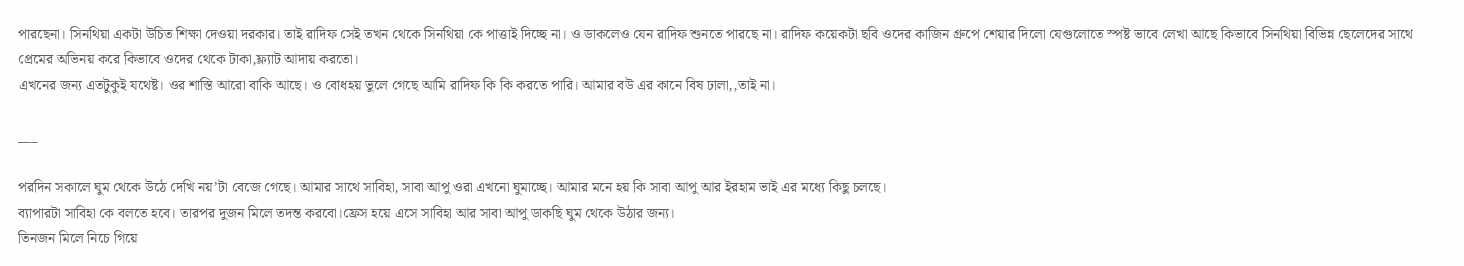পারছেনা। সিনথিয়া একটা উচিত শিক্ষা দেওয়া দরকার। তাই রাদিফ সেই তখন থেকে সিনথিয়া কে পাত্তাই দিচ্ছে না। ও ডাকলেও যেন রাদিফ শুনতে পারছে না। রাদিফ কয়েকটা ছবি ওদের কাজিন গ্রুপে শেয়ার দিলো যেগুলোতে স্পষ্ট ভাবে লেখা আছে কিভাবে সিনথিয়া বিভিন্ন ছেলেদের সাথে প্রেমের অভিনয় করে কিভাবে ওদের থেকে টাকা,ফ্ল্যাট আদায় করতো।
এখনের জন্য এতটুকুই যথেষ্ট। ওর শাস্তি আরো বাকি আছে। ও বোধহয় ভুলে গেছে আমি রাদিফ কি কি করতে পারি। আমার বউ এর কানে বিষ ঢালা,,তাই না।

___

পরদিন সকালে ঘুম থেকে উঠে দেখি নয়’টা বেজে গেছে। আমার সাথে সাবিহা, সাবা আপু ওরা এখনো ঘুমাচ্ছে। আমার মনে হয় কি সাবা আপু আর ইরহাম ভাই এর মধ্যে কিছু চলছে।
ব্যাপারটা সাবিহা কে বলতে হবে। তারপর দুজন মিলে তদন্ত করবো।ফ্রেস হয়ে এসে সাবিহা আর সাবা আপু ডাকছি ঘুম থেকে উঠার জন্য।
তিনজন মিলে নিচে গিয়ে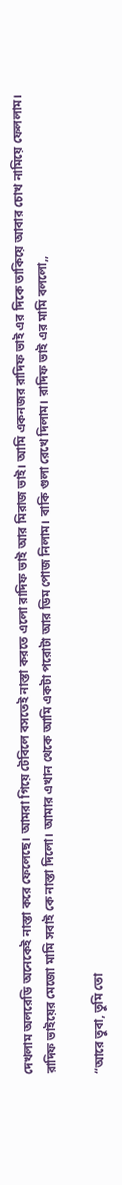দেখলাম অলরেডি অনেকেই নাস্তা করে ফেলেছে। আমরা গিয়ে টেবিলে বসতেই নাস্তা করতে এলো রাদিফ ভাই আর মিরাজ ভাই। আমি একনজর রাদিফ ভাই এর দিকে তাকিয়ে আবার চোখ নামিয়ে ফেললাম। রাদিফ ভাইয়ের মেজো মামি সবাই কে নাস্তা দিলো। আমার এখান থেকে আমি একটা পরোটা আর ডিম পোজ নিলাম। বাকি গুলা রেখে দিলাম। রাদিফ ভাই এর মামি বললো,,

“আরে তুবা, তুমি তো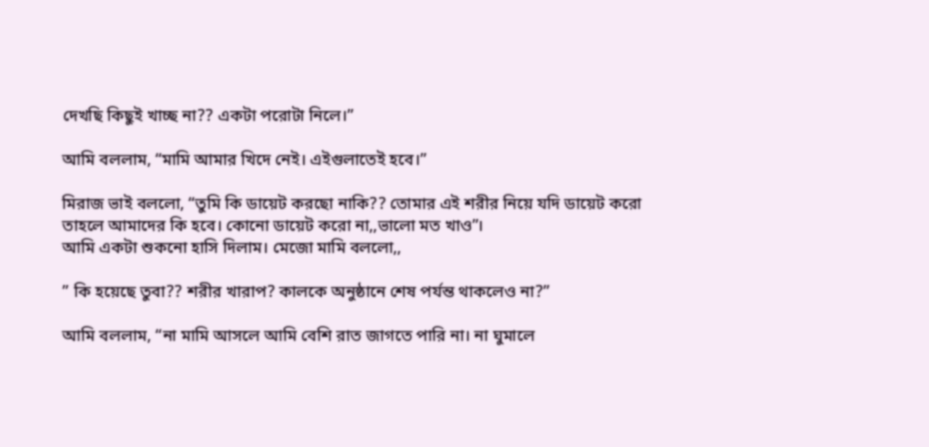দেখছি কিছুই খাচ্ছ না?? একটা পরোটা নিলে।”

আমি বললাম, “মামি আমার খিদে নেই। এইগুলাতেই হবে।”

মিরাজ ভাই বললো, “তুমি কি ডায়েট করছো নাকি?? তোমার এই শরীর নিয়ে যদি ডায়েট করো তাহলে আমাদের কি হবে। কোনো ডায়েট করো না,,ভালো মত খাও”।
আমি একটা শুকনো হাসি দিলাম। মেজো মামি বললো,,

” কি হয়েছে তুবা?? শরীর খারাপ? কালকে অনুষ্ঠানে শেষ পর্যন্ত থাকলেও না?”

আমি বললাম, “না মামি আসলে আমি বেশি রাত জাগতে পারি না। না ঘুমালে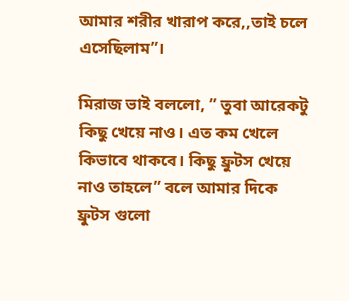আমার শরীর খারাপ করে,,তাই চলে এসেছিলাম”।

মিরাজ ভাই বললো, ” তুবা আরেকটু কিছু খেয়ে নাও। এত কম খেলে কিভাবে থাকবে। কিছু ফ্রুটস খেয়ে নাও তাহলে” বলে আমার দিকে ফ্রুটস গুলো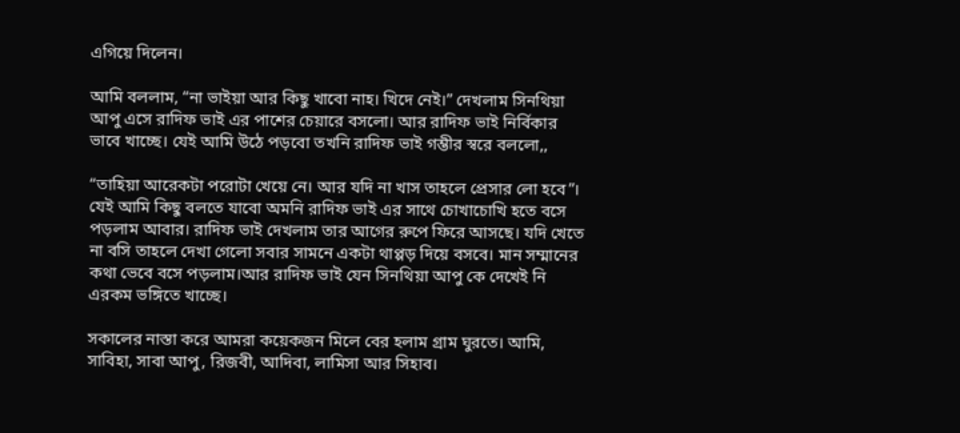এগিয়ে দিলেন।

আমি বললাম, “না ভাইয়া আর কিছু খাবো নাহ। খিদে নেই।” দেখলাম সিনথিয়া আপু এসে রাদিফ ভাই এর পাশের চেয়ারে বসলো। আর রাদিফ ভাই নির্বিকার ভাবে খাচ্ছে। যেই আমি উঠে পড়বো তখনি রাদিফ ভাই গম্ভীর স্বরে বললো,,

“তাহিয়া আরেকটা পরোটা খেয়ে নে। আর যদি না খাস তাহলে প্রেসার লো হবে”।
যেই আমি কিছু বলতে যাবো অমনি রাদিফ ভাই এর সাথে চোখাচোখি হতে বসে পড়লাম আবার। রাদিফ ভাই দেখলাম তার আগের রুপে ফিরে আসছে। যদি খেতে না বসি তাহলে দেখা গেলো সবার সামনে একটা থাপ্পড় দিয়ে বসবে। মান সম্মানের কথা ভেবে বসে পড়লাম।আর রাদিফ ভাই যেন সিনথিয়া আপু কে দেখেই নি এরকম ভঙ্গিতে খাচ্ছে।

সকালের নাস্তা করে আমরা কয়েকজন মিলে বের হলাম গ্রাম ঘুরতে। আমি, সাবিহা, সাবা আপু, রিজবী, আদিবা, লামিসা আর সিহাব।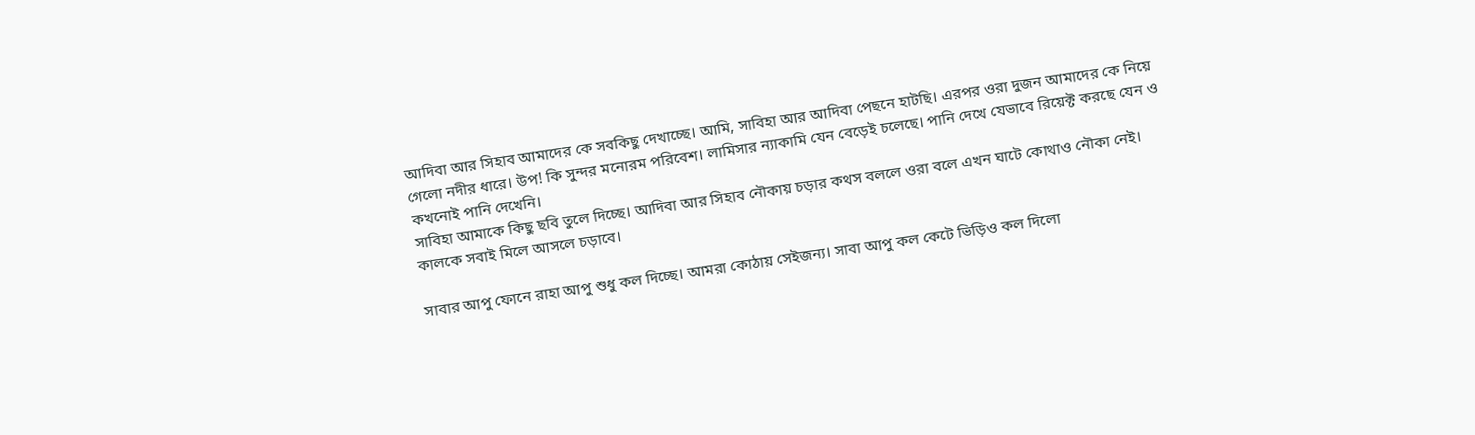আদিবা আর সিহাব আমাদের কে সবকিছু দেখাচ্ছে। আমি, সাবিহা আর আদিবা পেছনে হাটছি। এরপর ওরা দুজন আমাদের কে নিয়ে গেলো নদীর ধারে। উপ! কি সুন্দর মনোরম পরিবেশ। লামিসার ন্যাকামি যেন বেড়েই চলেছে। পানি দেখে যেভাবে রিয়েক্ট করছে যেন ও কখনোই পানি দেখেনি।
সাবিহা আমাকে কিছু ছবি তুলে দিচ্ছে। আদিবা আর সিহাব নৌকায় চড়ার কথস বললে ওরা বলে এখন ঘাটে কোথাও নৌকা নেই। কালকে সবাই মিলে আসলে চড়াবে।

সাবার আপু ফোনে রাহা আপু শুধু কল দিচ্ছে। আমরা কোঠায় সেইজন্য। সাবা আপু কল কেটে ভিড়িও কল দিলো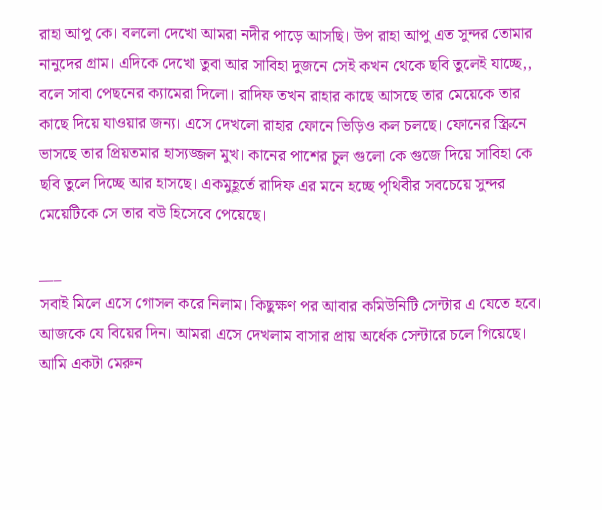রাহা আপু কে। বললো দেখো আমরা নদীর পাড়ে আসছি। উপ রাহা আপু এত সুন্দর তোমার নানুদের গ্রাম। এদিকে দেখো তুবা আর সাবিহা দুজনে সেই কখন থেকে ছবি তুলেই যাচ্ছে,, বলে সাবা পেছনের ক্যামেরা দিলো। রাদিফ তখন রাহার কাছে আসছে তার মেয়েকে তার কাছে দিয়ে যাওয়ার জন্য। এসে দেখলো রাহার ফোনে ভিড়িও কল চলছে। ফোনের স্ক্রিনে ভাসছে তার প্রিয়তমার হাস্যজ্জল মুখ। কানের পাশের চুল গুলো কে গুজে দিয়ে সাবিহা কে ছবি তুলে দিচ্ছে আর হাসছে। একমুহূর্তে রাদিফ এর মনে হচ্ছে পৃথিবীর সবচেয়ে সুন্দর মেয়েটিকে সে তার বউ হিসেবে পেয়েছে।

___
সবাই মিলে এসে গোসল করে নিলাম। কিছুক্ষণ পর আবার কমিউনিটি সেন্টার এ যেতে হবে। আজকে যে বিয়ের দিন। আমরা এসে দেখলাম বাসার প্রায় অর্ধেক সেন্টারে চলে গিয়েছে। আমি একটা মেরুন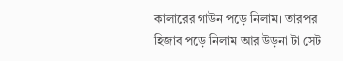কালারের গাউন পড়ে নিলাম। তারপর হিজাব পড়ে নিলাম আর উড়না টা সেট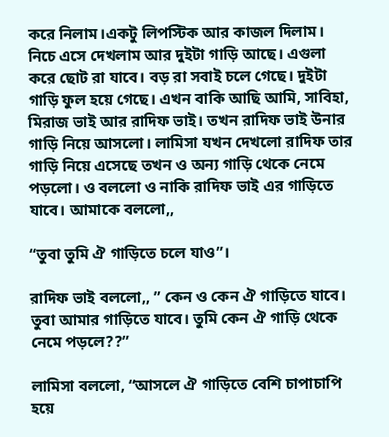করে নিলাম।একটু লিপস্টিক আর কাজল দিলাম।
নিচে এসে দেখলাম আর দুইটা গাড়ি আছে। এগুলা করে ছোট রা যাবে। বড় রা সবাই চলে গেছে। দুইটা গাড়ি ফুল হয়ে গেছে। এখন বাকি আছি আমি, সাবিহা, মিরাজ ভাই আর রাদিফ ভাই। তখন রাদিফ ভাই উনার গাড়ি নিয়ে আসলো। লামিসা যখন দেখলো রাদিফ তার গাড়ি নিয়ে এসেছে তখন ও অন্য গাড়ি থেকে নেমে পড়লো। ও বললো ও নাকি রাদিফ ভাই এর গাড়িতে যাবে। আমাকে বললো,,

“তুবা তুমি ঐ গাড়িতে চলে যাও”।

রাদিফ ভাই বললো,, ” কেন ও কেন ঐ গাড়িতে যাবে। তুবা আমার গাড়িতে যাবে। তুমি কেন ঐ গাড়ি থেকে নেমে পড়লে??”

লামিসা বললো, “আসলে ঐ গাড়িতে বেশি চাপাচাপি হয়ে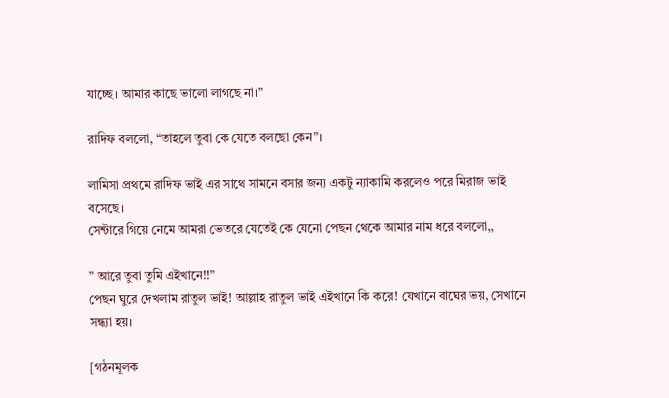যাচ্ছে। আমার কাছে ভালো লাগছে না।”

রাদিফ বললো, “তাহলে তুবা কে যেতে বলছো কেন”।

লামিসা প্রথমে রাদিফ ভাই এর সাথে সামনে বসার জন্য একটু ন্যাকামি করলেও পরে মিরাজ ভাই বসেছে।
সেন্টারে গিয়ে নেমে আমরা ভেতরে যেতেই কে যেনো পেছন থেকে আমার নাম ধরে বললো,,

” আরে তুবা তুমি এইখানে!!”
পেছন ঘুরে দেখলাম রাতুল ভাই! আল্লাহ রাতুল ভাই এইখানে কি করে! যেখানে বাঘের ভয়, সেখানে সন্ধ্যা হয়।

[গঠনমূলক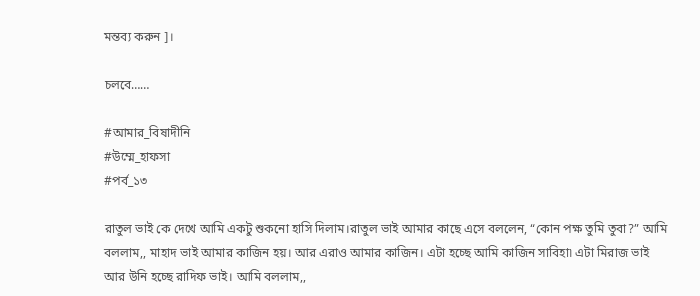মন্তব্য করুন ]।

চলবে……

#আমার_বিষাদীনি
#উম্মে_হাফসা
#পর্ব_১৩

রাতুল ভাই কে দেখে আমি একটু শুকনো হাসি দিলাম।রাতুল ভাই আমার কাছে এসে বললেন, “কোন পক্ষ তুমি তুবা?” আমি বললাম,, মাহাদ ভাই আমার কাজিন হয়। আর এরাও আমার কাজিন। এটা হচ্ছে আমি কাজিন সাবিহা৷ এটা মিরাজ ভাই আর উনি হচ্ছে রাদিফ ভাই। আমি বললাম,,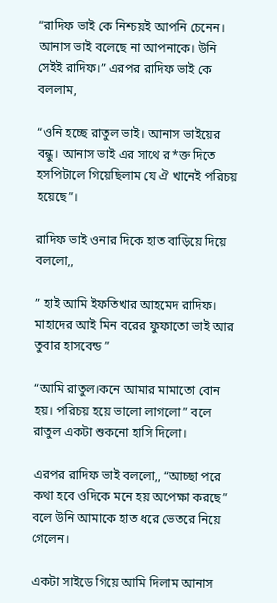“রাদিফ ভাই কে নিশ্চয়ই আপনি চেনেন। আনাস ভাই বলেছে না আপনাকে। উনি সেইই রাদিফ।” এরপর রাদিফ ভাই কে বললাম,

“ওনি হচ্ছে রাতুল ভাই। আনাস ভাইয়ের বন্ধু। আনাস ভাই এর সাথে র*ক্ত দিতে হসপিটালে গিয়েছিলাম যে ঐ খানেই পরিচয় হয়েছে”।

রাদিফ ভাই ওনার দিকে হাত বাড়িয়ে দিয়ে বললো,,

” হাই আমি ইফতিখার আহমেদ রাদিফ। মাহাদের আই মিন বরের ফুফাতো ভাই আর তুবার হাসবেন্ড ”

“আমি রাতুল।কনে আমার মামাতো বোন হয়। পরিচয় হয়ে ভালো লাগলো” বলে রাতুল একটা শুকনো হাসি দিলো।

এরপর রাদিফ ভাই বললো,, “আচ্ছা পরে কথা হবে ওদিকে মনে হয় অপেক্ষা করছে” বলে উনি আমাকে হাত ধরে ভেতরে নিয়ে গেলেন।

একটা সাইডে গিয়ে আমি দিলাম আনাস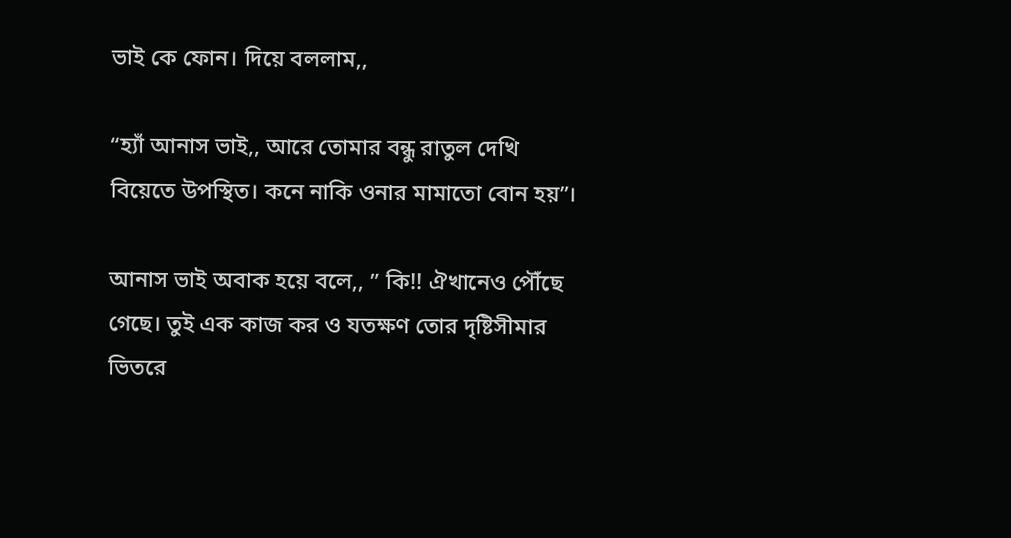ভাই কে ফোন। দিয়ে বললাম,,

“হ্যাঁ আনাস ভাই,, আরে তোমার বন্ধু রাতুল দেখি বিয়েতে উপস্থিত। কনে নাকি ওনার মামাতো বোন হয়”।

আনাস ভাই অবাক হয়ে বলে,, ” কি!! ঐখানেও পৌঁছে গেছে। তুই এক কাজ কর ও যতক্ষণ তোর দৃষ্টিসীমার ভিতরে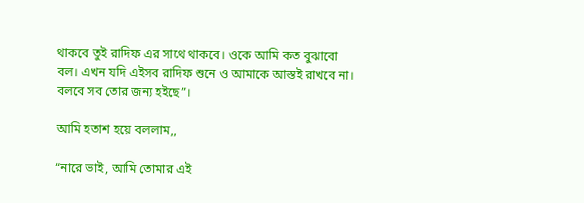থাকবে তুই রাদিফ এর সাথে থাকবে। ওকে আমি কত বুঝাবো বল। এখন যদি এইসব রাদিফ শুনে ও আমাকে আস্তই রাখবে না। বলবে সব তোর জন্য হইছে”।

আমি হতাশ হয়ে বললাম,,

“নারে ভাই, আমি তোমার এই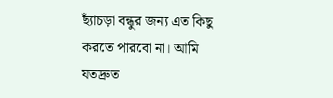ছ্যাঁচড়া বন্ধুর জন্য এত কিছু করতে পারবো না। আমি যতদ্রুত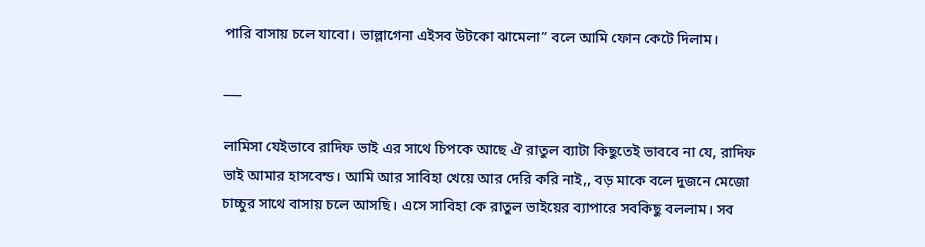পারি বাসায় চলে যাবো। ভাল্লাগেনা এইসব উটকো ঝামেলা” বলে আমি ফোন কেটে দিলাম।

___

লামিসা যেইভাবে রাদিফ ভাই এর সাথে চিপকে আছে ঐ রাতুল ব্যাটা কিছুতেই ভাববে না যে, রাদিফ ভাই আমার হাসবেন্ড। আমি আর সাবিহা খেয়ে আর দেরি করি নাই,, বড় মাকে বলে দুজনে মেজো চাচ্চুর সাথে বাসায় চলে আসছি। এসে সাবিহা কে রাতুল ভাইয়ের ব্যাপারে সবকিছু বললাম। সব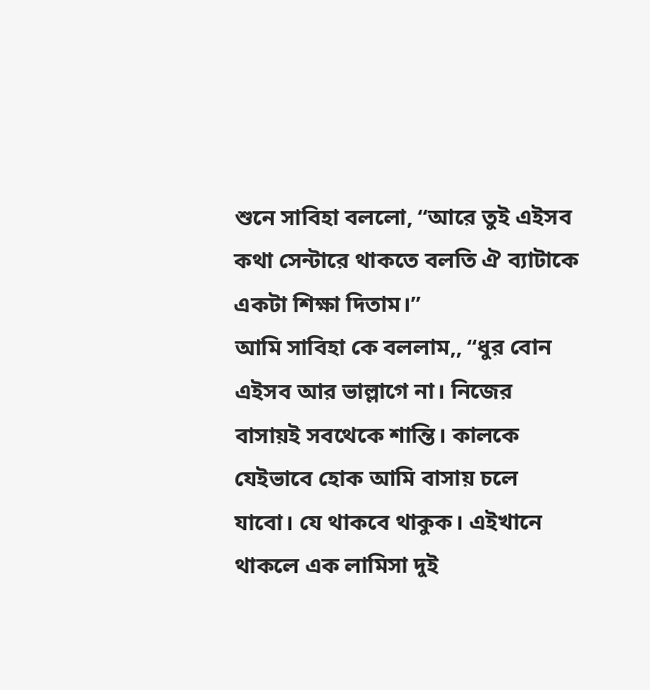শুনে সাবিহা বললো, “আরে তুই এইসব কথা সেন্টারে থাকতে বলতি ঐ ব্যাটাকে একটা শিক্ষা দিতাম।”
আমি সাবিহা কে বললাম,, “ধুর বোন এইসব আর ভাল্লাগে না। নিজের বাসায়ই সবথেকে শান্তি। কালকে যেইভাবে হোক আমি বাসায় চলে যাবো। যে থাকবে থাকুক। এইখানে থাকলে এক লামিসা দুই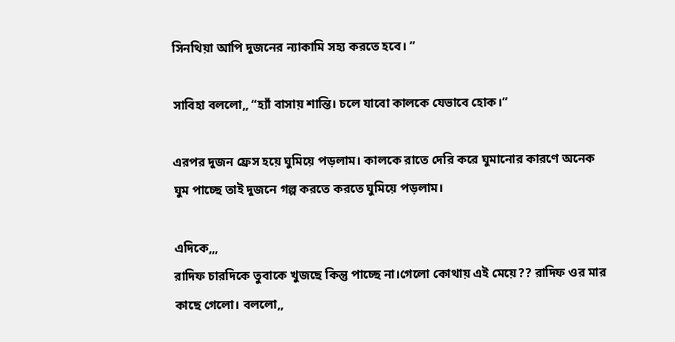সিনথিয়া আপি দুজনের ন্যাকামি সহ্য করতে হবে। ”

সাবিহা বললো,, “হ্যাঁ বাসায় শান্তি। চলে যাবো কালকে যেভাবে হোক।”

এরপর দুজন ফ্রেস হয়ে ঘুমিয়ে পড়লাম। কালকে রাতে দেরি করে ঘুমানোর কারণে অনেক ঘুম পাচ্ছে তাই দুজনে গল্প করতে করতে ঘুমিয়ে পড়লাম।

এদিকে,,,
রাদিফ চারদিকে তুবাকে খুজছে কিন্তু পাচ্ছে না।গেলো কোথায় এই মেয়ে?? রাদিফ ওর মার কাছে গেলো। বললো,,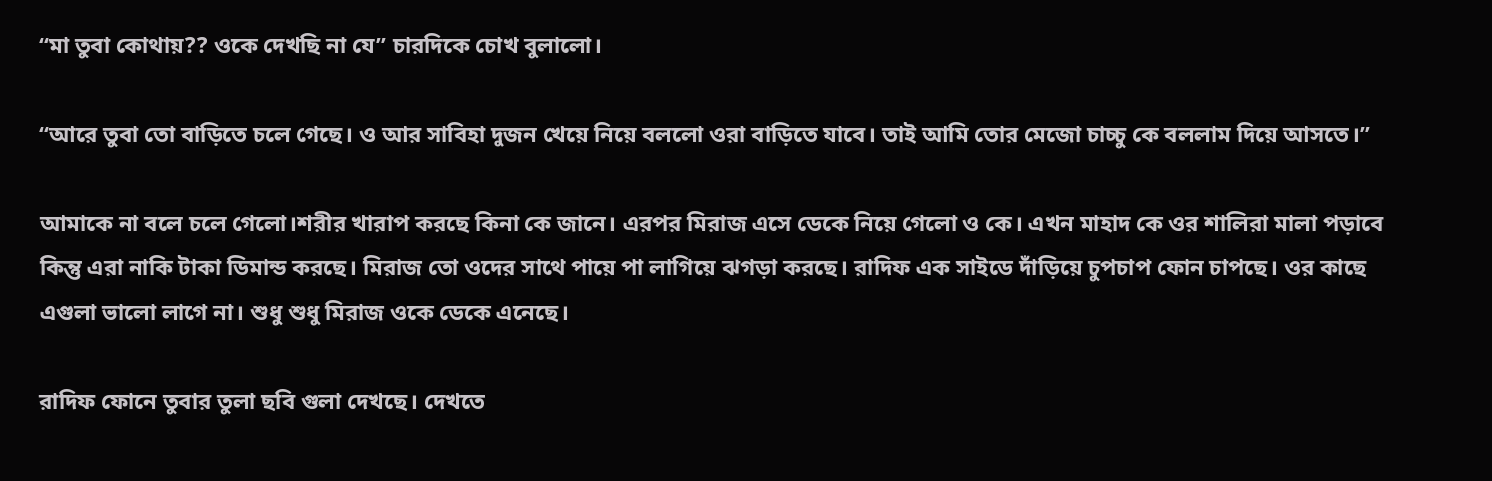“মা তুবা কোথায়?? ওকে দেখছি না যে” চারদিকে চোখ বুলালো।

“আরে তুবা তো বাড়িতে চলে গেছে। ও আর সাবিহা দুজন খেয়ে নিয়ে বললো ওরা বাড়িতে যাবে। তাই আমি তোর মেজো চাচ্চু কে বললাম দিয়ে আসতে।”

আমাকে না বলে চলে গেলো।শরীর খারাপ করছে কিনা কে জানে। এরপর মিরাজ এসে ডেকে নিয়ে গেলো ও কে। এখন মাহাদ কে ওর শালিরা মালা পড়াবে কিন্তু এরা নাকি টাকা ডিমান্ড করছে। মিরাজ তো ওদের সাথে পায়ে পা লাগিয়ে ঝগড়া করছে। রাদিফ এক সাইডে দাঁড়িয়ে চুপচাপ ফোন চাপছে। ওর কাছে এগুলা ভালো লাগে না। শুধু শুধু মিরাজ ওকে ডেকে এনেছে।

রাদিফ ফোনে তুবার তুলা ছবি গুলা দেখছে। দেখতে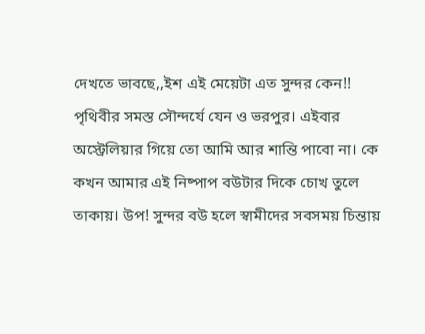দেখতে ভাবছে,,ইশ এই মেয়েটা এত সুন্দর কেন!! পৃথিবীর সমস্ত সৌন্দর্যে যেন ও ভরপুর। এইবার অস্ট্রেলিয়ার গিয়ে তো আমি আর শান্তি পাবো না। কে কখন আমার এই নিষ্পাপ বউটার দিকে চোখ তুলে তাকায়। উপ! সুন্দর বউ হলে স্বামীদের সবসময় চিন্তায়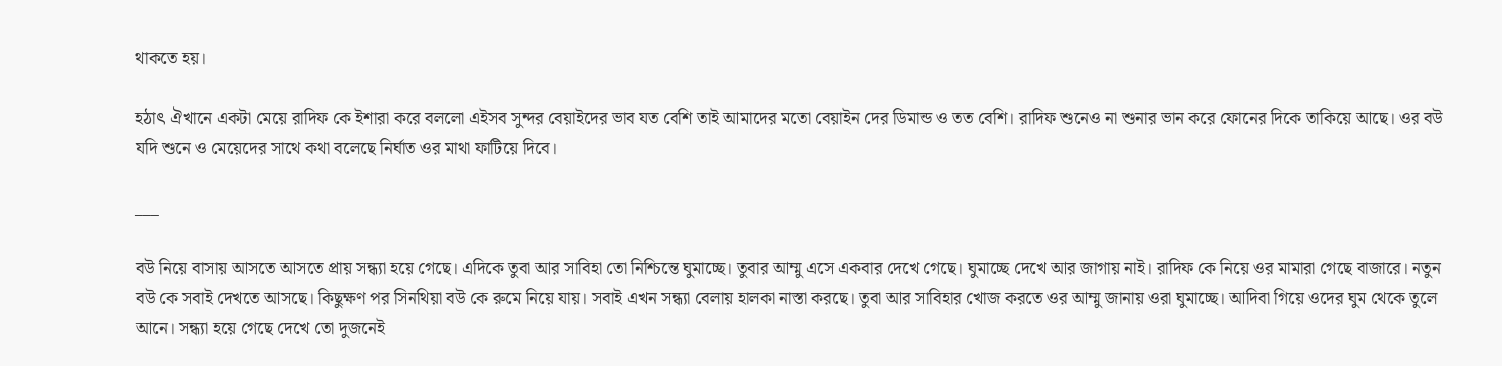থাকতে হয়।

হঠাৎ ঐখানে একটা মেয়ে রাদিফ কে ইশারা করে বললো এইসব সুন্দর বেয়াইদের ভাব যত বেশি তাই আমাদের মতো বেয়াইন দের ডিমান্ড ও তত বেশি। রাদিফ শুনেও না শুনার ভান করে ফোনের দিকে তাকিয়ে আছে। ওর বউ যদি শুনে ও মেয়েদের সাথে কথা বলেছে নির্ঘাত ওর মাথা ফাটিয়ে দিবে।

___

বউ নিয়ে বাসায় আসতে আসতে প্রায় সন্ধ্যা হয়ে গেছে। এদিকে তুবা আর সাবিহা তো নিশ্চিন্তে ঘুমাচ্ছে। তুবার আম্মু এসে একবার দেখে গেছে। ঘুমাচ্ছে দেখে আর জাগায় নাই। রাদিফ কে নিয়ে ওর মামারা গেছে বাজারে। নতুন বউ কে সবাই দেখতে আসছে। কিছুক্ষণ পর সিনথিয়া বউ কে রুমে নিয়ে যায়। সবাই এখন সন্ধ্যা বেলায় হালকা নাস্তা করছে। তুবা আর সাবিহার খোজ করতে ওর আম্মু জানায় ওরা ঘুমাচ্ছে। আদিবা গিয়ে ওদের ঘুম থেকে তুলে আনে। সন্ধ্যা হয়ে গেছে দেখে তো দুজনেই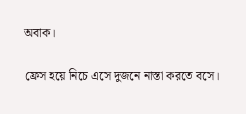অবাক।

ফ্রেস হয়ে নিচে এসে দুজনে নাস্তা করতে বসে।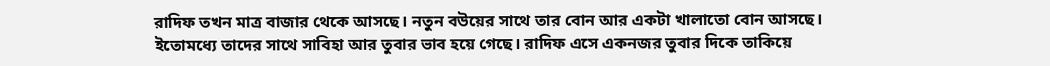রাদিফ তখন মাত্র বাজার থেকে আসছে। নতুন বউয়ের সাথে তার বোন আর একটা খালাতো বোন আসছে। ইতোমধ্যে তাদের সাথে সাবিহা আর তুবার ভাব হয়ে গেছে। রাদিফ এসে একনজর তুবার দিকে তাকিয়ে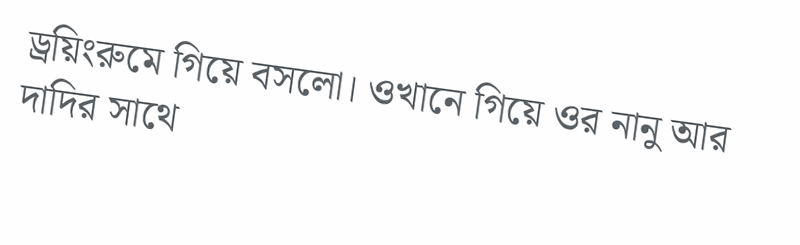ড্রয়িংরুমে গিয়ে বসলো। ওখানে গিয়ে ওর নানু আর দাদির সাথে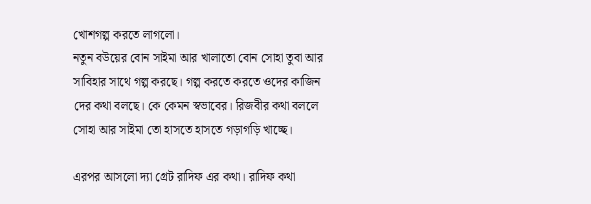খোশগল্প করতে লাগলো।
নতুন বউয়ের বোন সাইমা আর খালাতো বোন সোহা তুবা আর সাবিহার সাথে গল্প করছে। গল্প করতে করতে ওদের কাজিন দের কথা বলছে। কে কেমন স্বভাবের। রিজবীর কথা বললে সোহা আর সাইমা তো হাসতে হাসতে গড়াগড়ি খাচ্ছে।

এরপর আসলো দ্যা গ্রেট রাদিফ এর কথা। রাদিফ কথা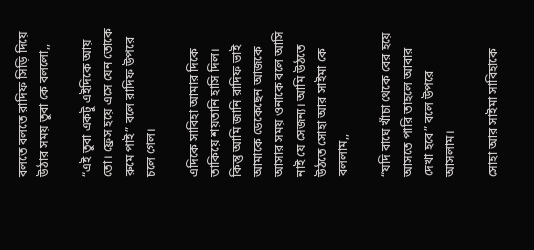বলতে বলতে রাদিফ সিড়ি দিয়ে উঠার সময় তুবা কে বললো,,

“এই তুবা একটু এইদিকে আয় তো। ফ্রেস হয়ে এসে যেন তোকে রুমে পাই” বলে রাদিফ উপরে চলে গেল।

এদিকে সাবিহা আমার দিকে তাকিয়ে শয়তানি হাসি দিল। কিন্তু আমি জানি রাদিফ ভাই আমাকে ডেকেছেন আজকে আসার সময় ওনাকে বলে আসি নাই যে সেজন্য। আমি উঠতে উঠতে সোহা আর সাইমা কে বললাম,,

“যদি বাঘে খাঁচা থেকে বের হয়ে আসতে পারি তাহলে আবার দেখা হবে” বলে উপরে আসলাম।

সোহা আর সাইমা সাবিহাকে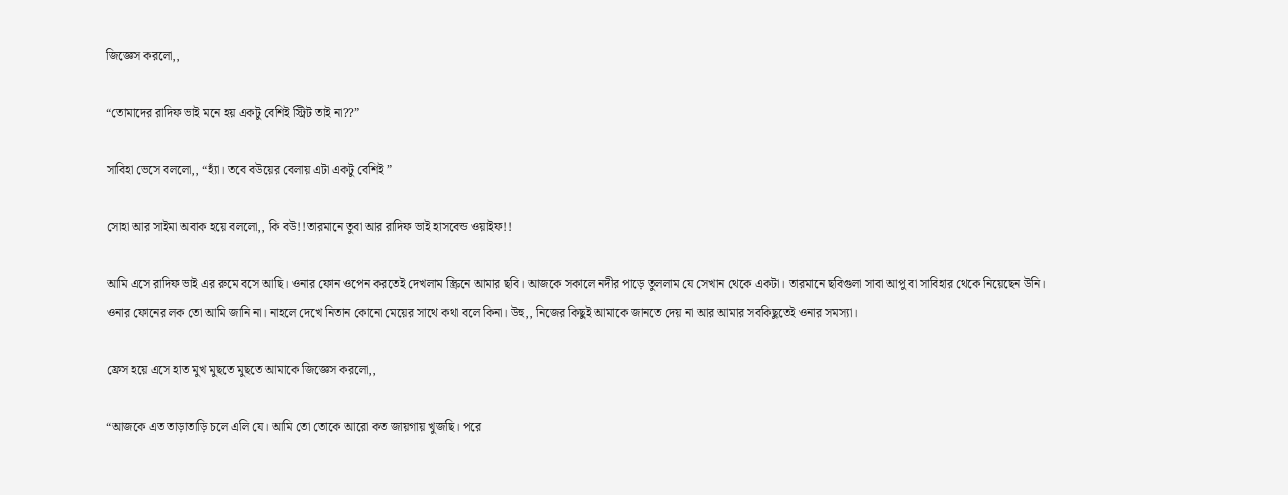জিজ্ঞেস করলো,,

“তোমাদের রাদিফ ভাই মনে হয় একটু বেশিই স্ট্রিট তাই না??”

সাবিহা ভেসে বললো,, “হ্যাঁ। তবে বউয়ের বেলায় এটা একটু বেশিই ”

সোহা আর সাইমা অবাক হয়ে বললো,, কি বউ!!তারমানে তুবা আর রাদিফ ভাই হাসবেন্ড ওয়াইফ!!

আমি এসে রাদিফ ভাই এর রুমে বসে আছি। ওনার ফোন ওপেন করতেই দেখলাম স্ক্রিনে আমার ছবি। আজকে সকালে নদীর পাড়ে তুললাম যে সেখান থেকে একটা। তারমানে ছবিগুলা সাবা আপু বা সাবিহার থেকে নিয়েছেন উনি।
ওনার ফোনের লক তো আমি জানি না। নাহলে দেখে নিতান কোনো মেয়ের সাথে কথা বলে কিনা। উহু,, নিজের কিছুই আমাকে জানতে দেয় না আর আমার সবকিছুতেই ওনার সমস্যা।

ফ্রেস হয়ে এসে হাত মুখ মুছতে মুছতে আমাকে জিজ্ঞেস করলো,,

“আজকে এত তাড়াতাড়ি চলে এলি যে। আমি তো তোকে আরো কত জায়গায় খুজছি। পরে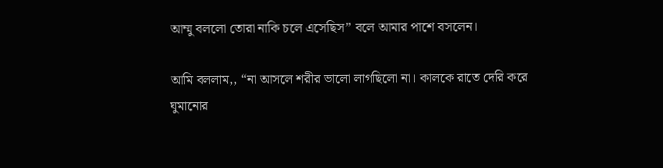আম্মু বললো তোরা নাকি চলে এসেছিস” বলে আমার পাশে বসলেন।

আমি বললাম,, “না আসলে শরীর ভালো লাগছিলো না। কালকে রাতে দেরি করে ঘুমানোর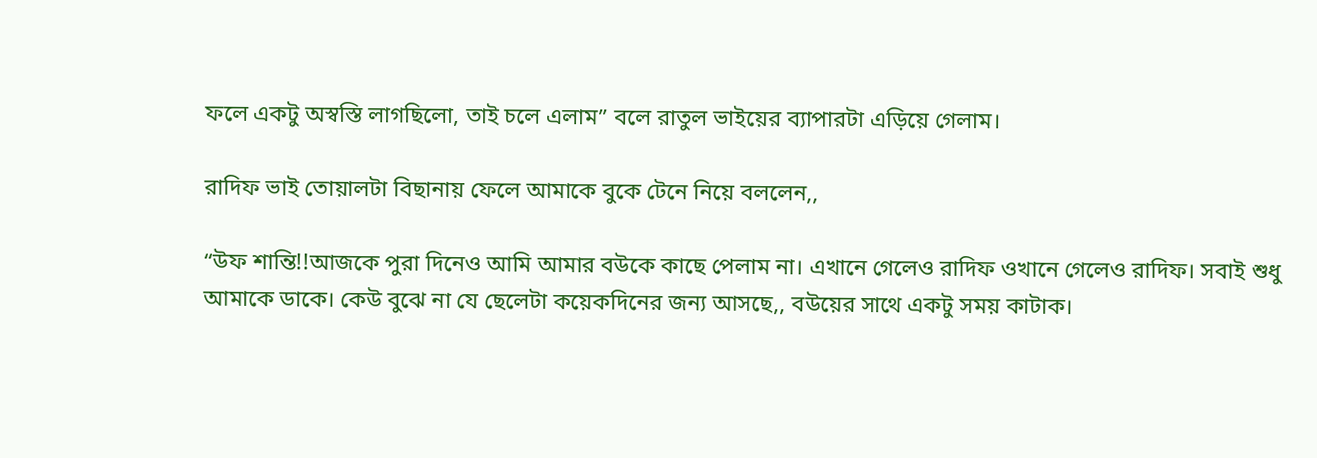ফলে একটু অস্বস্তি লাগছিলো, তাই চলে এলাম” বলে রাতুল ভাইয়ের ব্যাপারটা এড়িয়ে গেলাম।

রাদিফ ভাই তোয়ালটা বিছানায় ফেলে আমাকে বুকে টেনে নিয়ে বললেন,,

“উফ শান্তি!!আজকে পুরা দিনেও আমি আমার বউকে কাছে পেলাম না। এখানে গেলেও রাদিফ ওখানে গেলেও রাদিফ। সবাই শুধু আমাকে ডাকে। কেউ বুঝে না যে ছেলেটা কয়েকদিনের জন্য আসছে,, বউয়ের সাথে একটু সময় কাটাক।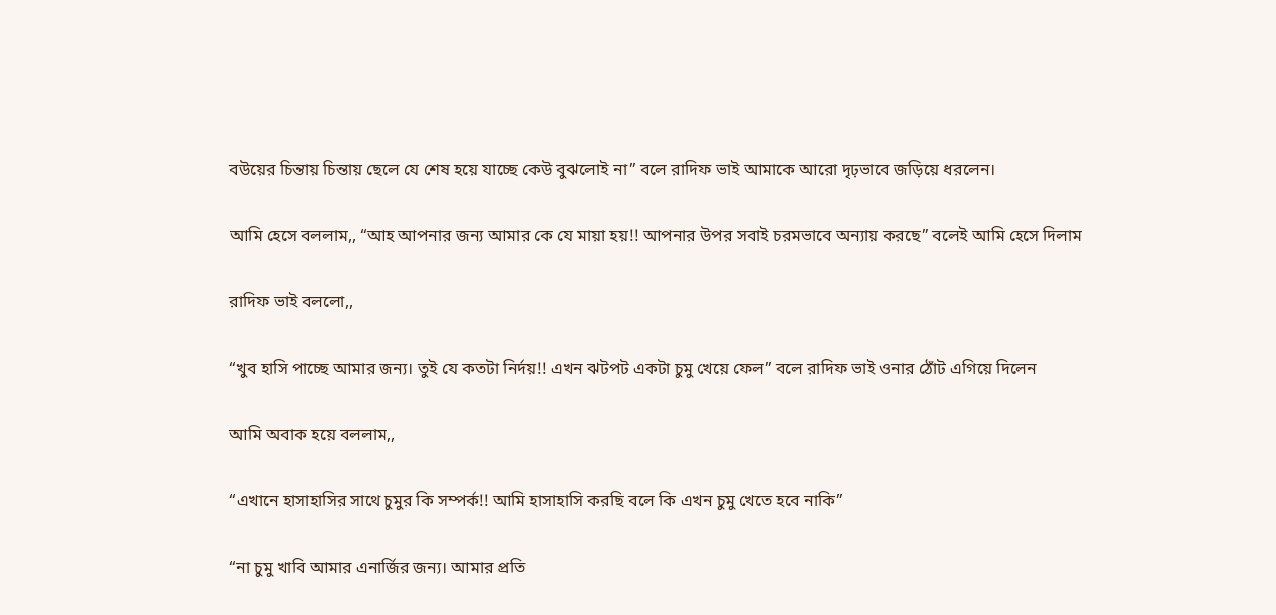বউয়ের চিন্তায় চিন্তায় ছেলে যে শেষ হয়ে যাচ্ছে কেউ বুঝলোই না” বলে রাদিফ ভাই আমাকে আরো দৃঢ়ভাবে জড়িয়ে ধরলেন।

আমি হেসে বললাম,, “আহ আপনার জন্য আমার কে যে মায়া হয়!! আপনার উপর সবাই চরমভাবে অন্যায় করছে” বলেই আমি হেসে দিলাম

রাদিফ ভাই বললো,,

“খুব হাসি পাচ্ছে আমার জন্য। তুই যে কতটা নির্দয়!! এখন ঝটপট একটা চুমু খেয়ে ফেল” বলে রাদিফ ভাই ওনার ঠোঁট এগিয়ে দিলেন

আমি অবাক হয়ে বললাম,,

“এখানে হাসাহাসির সাথে চুমুর কি সম্পর্ক!! আমি হাসাহাসি করছি বলে কি এখন চুমু খেতে হবে নাকি”

“না চুমু খাবি আমার এনার্জির জন্য। আমার প্রতি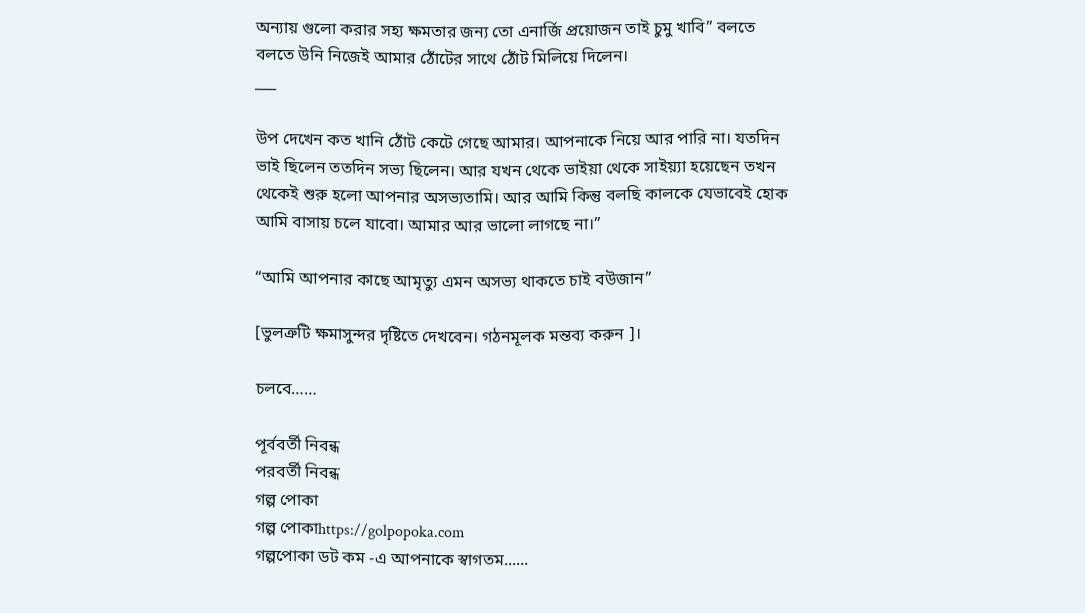অন্যায় গুলো করার সহ্য ক্ষমতার জন্য তো এনার্জি প্রয়োজন তাই চুমু খাবি” বলতে বলতে উনি নিজেই আমার ঠোঁটের সাথে ঠোঁট মিলিয়ে দিলেন।
___

উপ দেখেন কত খানি ঠোঁট কেটে গেছে আমার। আপনাকে নিয়ে আর পারি না। যতদিন ভাই ছিলেন ততদিন সভ্য ছিলেন। আর যখন থেকে ভাইয়া থেকে সাইয়্যা হয়েছেন তখন থেকেই শুরু হলো আপনার অসভ্যতামি। আর আমি কিন্তু বলছি কালকে যেভাবেই হোক আমি বাসায় চলে যাবো। আমার আর ভালো লাগছে না।”

“আমি আপনার কাছে আমৃত্যু এমন অসভ্য থাকতে চাই বউজান”

[ভুলত্রুটি ক্ষমাসুন্দর দৃষ্টিতে দেখবেন। গঠনমূলক মন্তব্য করুন ]।

চলবে……

পূর্ববর্তী নিবন্ধ
পরবর্তী নিবন্ধ
গল্প পোকা
গল্প পোকাhttps://golpopoka.com
গল্পপোকা ডট কম -এ আপনাকে স্বাগতম......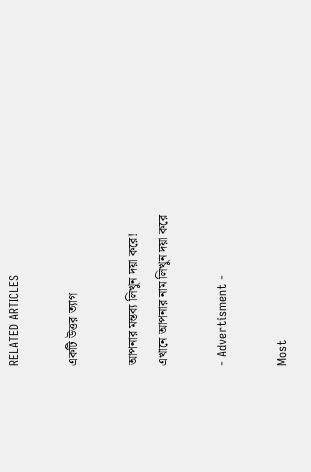RELATED ARTICLES

একটি উত্তর ত্যাগ

আপনার মন্তব্য লিখুন দয়া করে!
এখানে আপনার নাম লিখুন দয়া করে

- Advertisment -

Most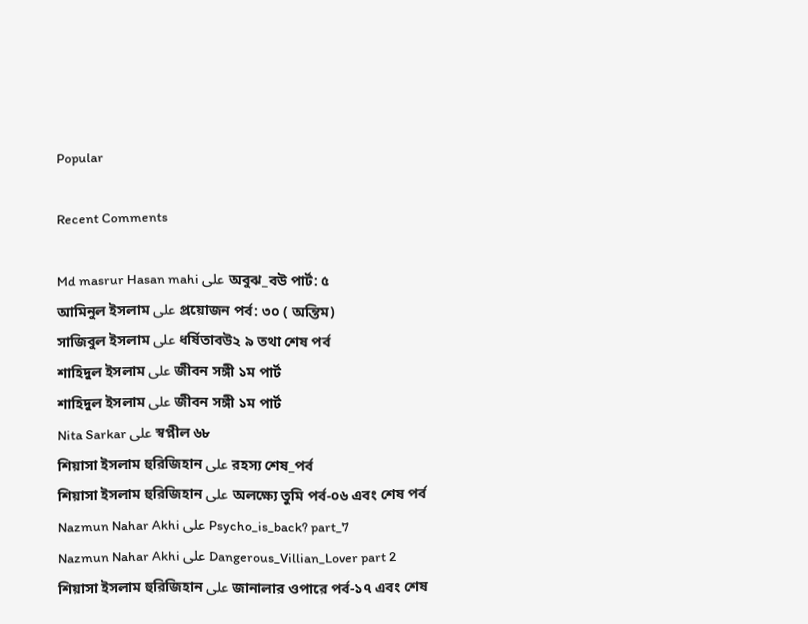Popular

Recent Comments

Md masrur Hasan mahi على অবুঝ_বউ পার্ট: ৫
আমিনুল ইসলাম على প্রয়োজন পর্ব: ৩০ ( অন্তিম)
সাজিবুল ইসলাম على ধর্ষিতাবউ২ ৯ তথা শেষ পর্ব
শাহিদুল ইসলাম على জীবন সঙ্গী ১ম পার্ট
শাহিদুল ইসলাম على জীবন সঙ্গী ১ম পার্ট
Nita Sarkar على স্বপ্নীল ৬৮
শিয়াসা ইসলাম হুরিজিহান على রহস্য শেষ_পর্ব
শিয়াসা ইসলাম হুরিজিহান على অলক্ষ্যে তুমি পর্ব-০৬ এবং শেষ পর্ব
Nazmun Nahar Akhi على Psycho_is_back? part_7
Nazmun Nahar Akhi على Dangerous_Villian_Lover part 2
শিয়াসা ইসলাম হুরিজিহান على জানালার ওপারে পর্ব-১৭ এবং শেষ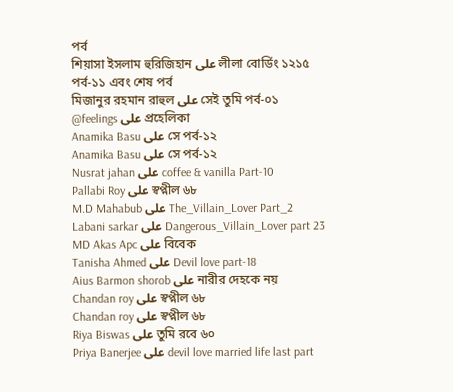পর্ব
শিয়াসা ইসলাম হুরিজিহান على লীলা বোর্ডিং ১২১৫ পর্ব-১১ এবং শেষ পর্ব
মিজানুর রহমান রাহুল على সেই তুমি পর্ব-০১
@feelings على প্রহেলিকা
Anamika Basu على সে পর্ব-১২
Anamika Basu على সে পর্ব-১২
Nusrat jahan على coffee & vanilla Part-10
Pallabi Roy على স্বপ্নীল ৬৮
M.D Mahabub على The_Villain_Lover Part_2
Labani sarkar على Dangerous_Villain_Lover part 23
MD Akas Apc على বিবেক
Tanisha Ahmed على Devil love part-18
Aius Barmon shorob على নারীর দেহকে নয়
Chandan roy على স্বপ্নীল ৬৮
Chandan roy على স্বপ্নীল ৬৮
Riya Biswas على তুমি রবে ৬০
Priya Banerjee على devil love married life last part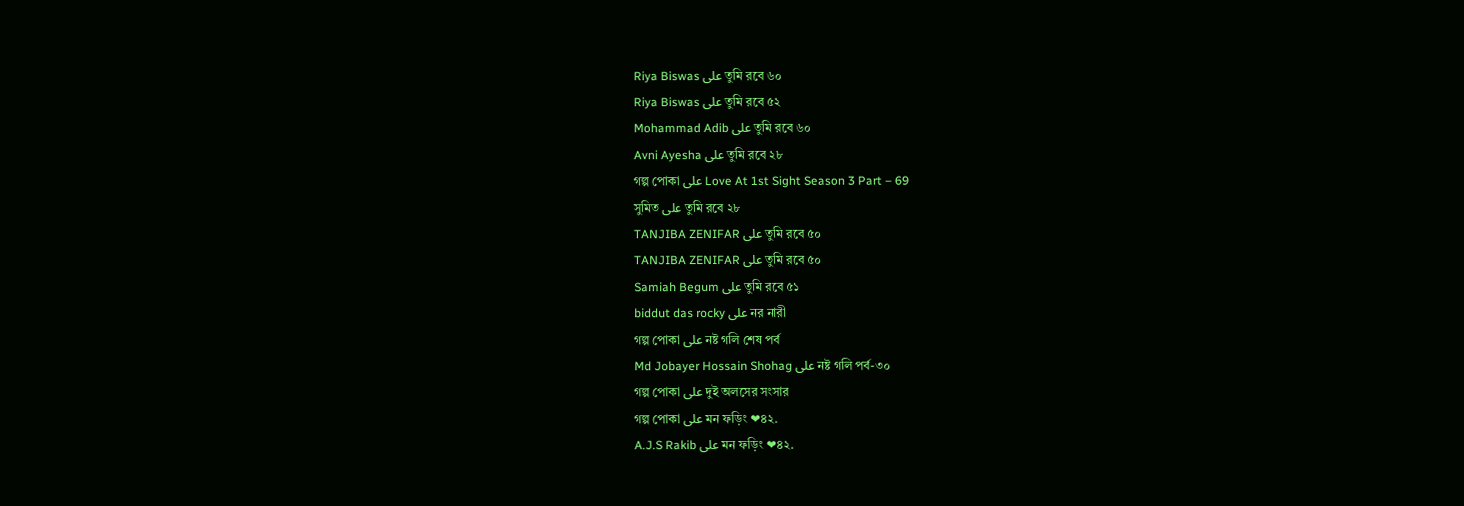Riya Biswas على তুমি রবে ৬০
Riya Biswas على তুমি রবে ৫২
Mohammad Adib على তুমি রবে ৬০
Avni Ayesha على তুমি রবে ২৮
গল্প পোকা على Love At 1st Sight Season 3 Part – 69
সুমিত على তুমি রবে ২৮
TANJIBA ZENIFAR على তুমি রবে ৫০
TANJIBA ZENIFAR على তুমি রবে ৫০
Samiah Begum على তুমি রবে ৫১
biddut das rocky على নর নারী
গল্প পোকা على নষ্ট গলি শেষ পর্ব
Md Jobayer Hossain Shohag على নষ্ট গলি পর্ব-৩০
গল্প পোকা على দুই অলসের সংসার
গল্প পোকা على মন ফড়িং ❤৪২.
A.J.S Rakib على মন ফড়িং ❤৪২.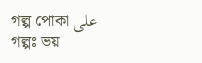গল্প পোকা على গল্পঃ ভয়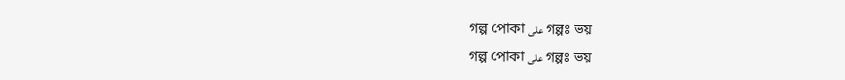গল্প পোকা على গল্পঃ ভয়
গল্প পোকা على গল্পঃ ভয়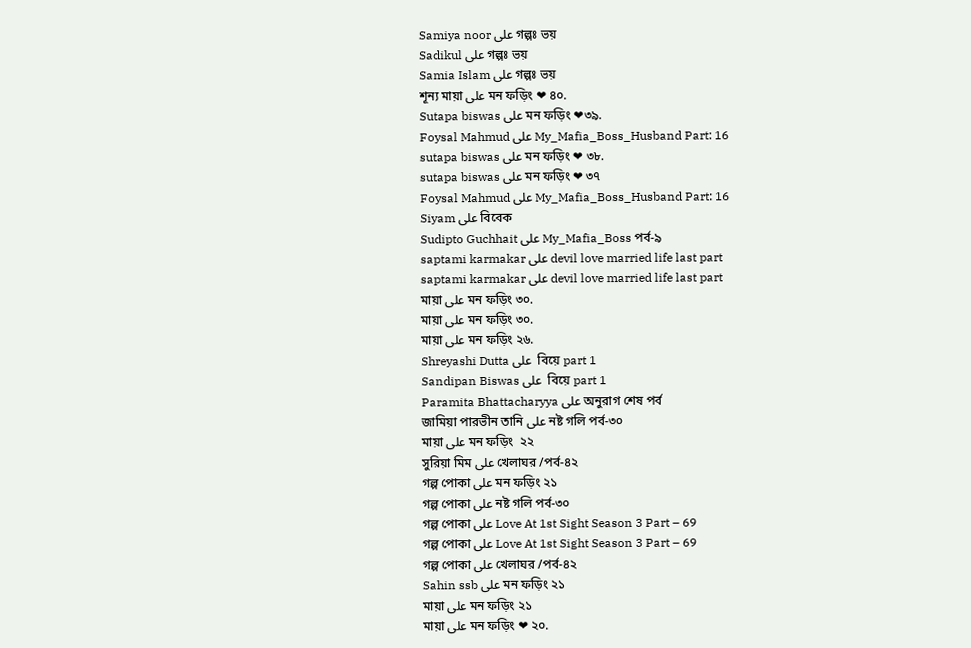Samiya noor على গল্পঃ ভয়
Sadikul على গল্পঃ ভয়
Samia Islam على গল্পঃ ভয়
শূন্য মায়া على মন ফড়িং ❤ ৪০.
Sutapa biswas على মন ফড়িং ❤৩৯.
Foysal Mahmud على My_Mafia_Boss_Husband Part: 16
sutapa biswas على মন ফড়িং ❤ ৩৮.
sutapa biswas على মন ফড়িং ❤ ৩৭
Foysal Mahmud على My_Mafia_Boss_Husband Part: 16
Siyam على বিবেক
Sudipto Guchhait على My_Mafia_Boss পর্ব-৯
saptami karmakar على devil love married life last part
saptami karmakar على devil love married life last part
মায়া على মন ফড়িং ৩০.
মায়া على মন ফড়িং ৩০.
মায়া على মন ফড়িং ২৬.
Shreyashi Dutta على  বিয়ে part 1
Sandipan Biswas على  বিয়ে part 1
Paramita Bhattacharyya على অনুরাগ শেষ পর্ব
জামিয়া পারভীন তানি على নষ্ট গলি পর্ব-৩০
মায়া على মন ফড়িং  ২২
সুরিয়া মিম على খেলাঘর /পর্ব-৪২
গল্প পোকা على মন ফড়িং ২১
গল্প পোকা على নষ্ট গলি পর্ব-৩০
গল্প পোকা على Love At 1st Sight Season 3 Part – 69
গল্প পোকা على Love At 1st Sight Season 3 Part – 69
গল্প পোকা على খেলাঘর /পর্ব-৪২
Sahin ssb على মন ফড়িং ২১
মায়া على মন ফড়িং ২১
মায়া على মন ফড়িং ❤ ২০.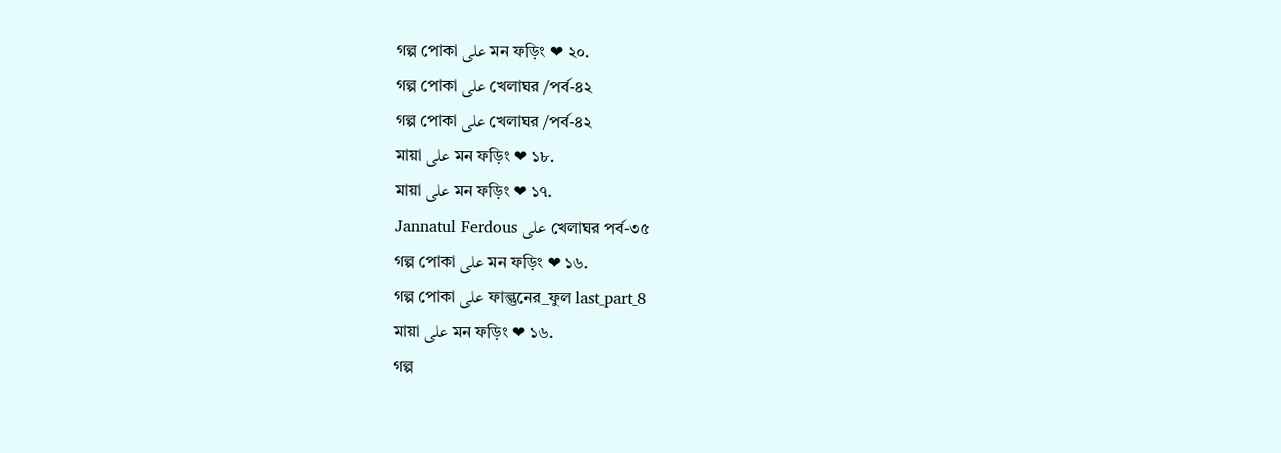গল্প পোকা على মন ফড়িং ❤ ২০.
গল্প পোকা على খেলাঘর /পর্ব-৪২
গল্প পোকা على খেলাঘর /পর্ব-৪২
মায়া على মন ফড়িং ❤ ১৮.
মায়া على মন ফড়িং ❤ ১৭.
Jannatul Ferdous على খেলাঘর পর্ব-৩৫
গল্প পোকা على মন ফড়িং ❤ ১৬.
গল্প পোকা على ফাল্গুনের_ফুল last_part_8
মায়া على মন ফড়িং ❤ ১৬.
গল্প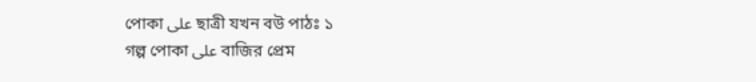পোকা على ছাত্রী যখন বউ পাঠঃ ১
গল্প পোকা على বাজির প্রেম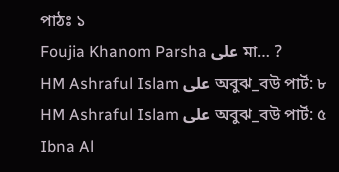পাঠঃ ১
Foujia Khanom Parsha على মা… ?
HM Ashraful Islam على অবুঝ_বউ পার্ট: ৮
HM Ashraful Islam على অবুঝ_বউ পার্ট: ৫
Ibna Al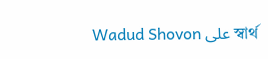Wadud Shovon على স্বার্থ